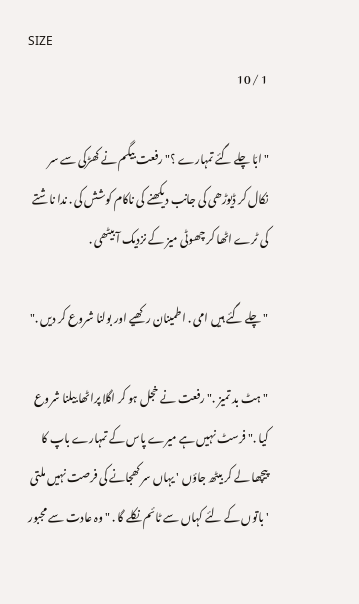SIZE
1 / 10

" ابّا چلے گئے تمہارے ؟" رفعت بیگم نے کھڑکی سے سر نکال کر ڈیوڑھی کی جانب دیکھنے کی ناکام کوشش کی . ندا ناشتے کی ٹرے اٹھا کر چھوٹی میز کے نزدیک آ بیٹھی .

" چلے گئے ہیں امی . اطمینان رکھیے اور بولنا شروع کر دیں ."

" ہٹ بد تمیز ." رفعت نے خجل ہو کر اگلا پراٹھا بیلنا شروع کیا ." فرسٹ نہیں ہے میرے پاس کے تمہارے باپ کا پیچھا لے کر بیٹھ جاؤں ' یہاں سر کھجانے کی فرصت نہیں ملتی ' باتوں کے لئے کہاں سے ٹائم نکلے گا . " وہ عادت سے مجبور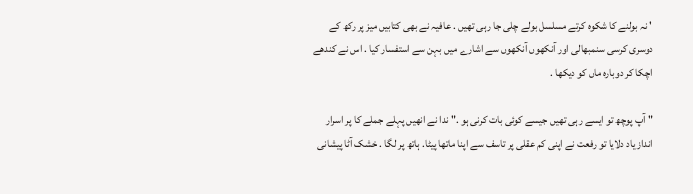' نہ بولنے کا شکوہ کرتے مسلسل بولے چلی جا رہی تھیں . عافیہ نے بھی کتابیں میز پر رکھ کے دوسری کرسی سنمبھالی اور آنکھوں آنکھوں سے اشارے میں بہن سے استفسار کیا . اس نے کندھے اچکا کر دوبارہ ماں کو دیکھا .

" آپ پوچھ تو ایسے رہی تھیں جیسے کوئی بات کرنی ہو ." ندا نے انھیں پہلے جملے کا پر اسرار انداز یاد دلایا تو رفعت نے اپنی کم عقلی پر تاسف سے اپنا ماتھا پیٹا. ہاتھ پر لگا . خشک آٹا پیشانی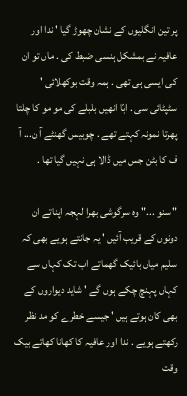پر تین انگلیوں کے نشان چھوڑ گیا ' ندا اور عافیہ نے بمشکل ہنسی ضبط کی . ماں تو ان کی ایسی ہی تھی . ہمہ وقت بوکھلائی ' سٹپٹائی سی . ابّا انھیں بلبلے کی مو مو کا چلتا پھرتا نمونہ کہتے تھے . چوبیس گھنٹے آ ن... آ ف کا بٹن جس میں ڈالا ہی نہیں گیا تھا .

" سنو ..." وہ سرگوشی بھرا لہجہ اپناتے ان دونوں کے قریب آئیں ' یہ جانتے ہویے بھی کہ سلیم میاں بائیک گھماتے اب تک کہاں سے کہاں پہنچ چکے ہوں گے ' شاید دیواروں کے بھی کان ہوتے ہیں ' جیسے خطرے کو مد نظر رکھتے ہویے . ندا اور عافیہ کا کھانا کھاتے بیک وقت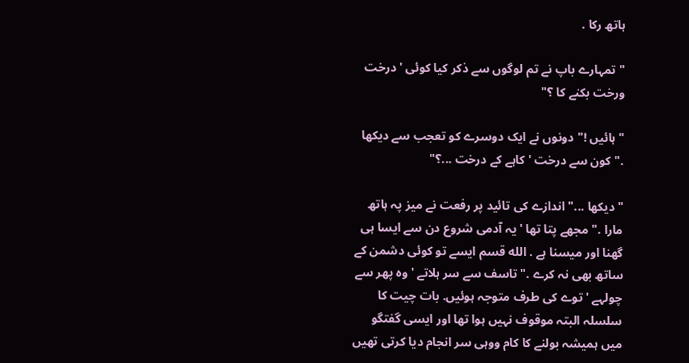ہاتھ رکا .

" تمہارے باپ نے تم لوگوں سے ذکر کیا کوئی ' درخت ورخت بکنے کا ؟"

" ہائیں !" دونوں نے ایک دوسرے کو تعجب سے دیکھا ." کون سے درخت ' کاہے کے درخت ...؟"

" دیکھا ..." اندازے کی تائید پر رفعت نے میز پہ ہاتھ مارا ." مجھے پتا تھا ' یہ آدمی شروع دن سے ایسا ہی گھنا اور میسنا ہے . الله قسم ایسے تو کوئی دشمن کے ساتھ بھی نہ کرے ." تاسف سے سر ہلاتے ' وہ پھر سے چولہے ' توے کی طرف متوجہ ہوئیں. بات چیت کا سلسلہ البتہ موقوف نہیں ہوا تھا اور ایسی گفتگو میں ہمیشہ بولنے کا کام ووہی سر انجام دیا کرتی تھیں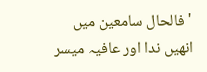' فالحال سامعین میں انھیں ندا اور عافیہ میسر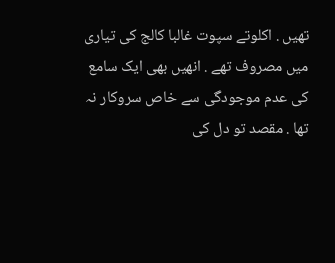تھیں . اکلوتے سپوت غالبا کالج کی تیاری میں مصروف تھے . انھیں بھی ایک سامع کی عدم موجودگی سے خاص سروکار نہ تھا . مقصد تو دل کی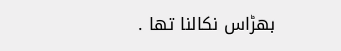بھڑاس نکالنا تھا .